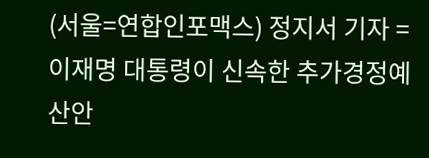(서울=연합인포맥스) 정지서 기자 = 이재명 대통령이 신속한 추가경정예산안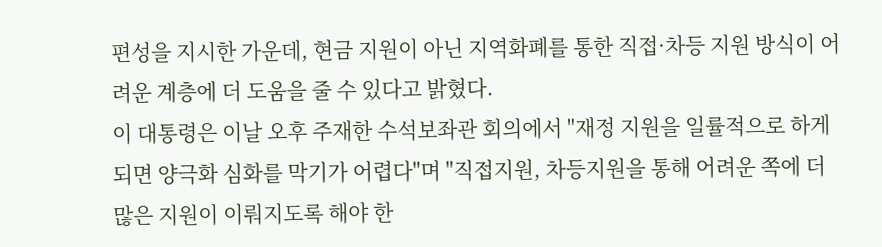편성을 지시한 가운데, 현금 지원이 아닌 지역화폐를 통한 직접·차등 지원 방식이 어려운 계층에 더 도움을 줄 수 있다고 밝혔다.
이 대통령은 이날 오후 주재한 수석보좌관 회의에서 "재정 지원을 일률적으로 하게 되면 양극화 심화를 막기가 어렵다"며 "직접지원, 차등지원을 통해 어려운 쪽에 더 많은 지원이 이뤄지도록 해야 한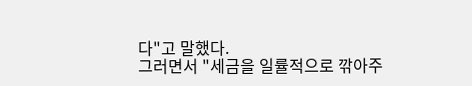다"고 말했다.
그러면서 "세금을 일률적으로 깎아주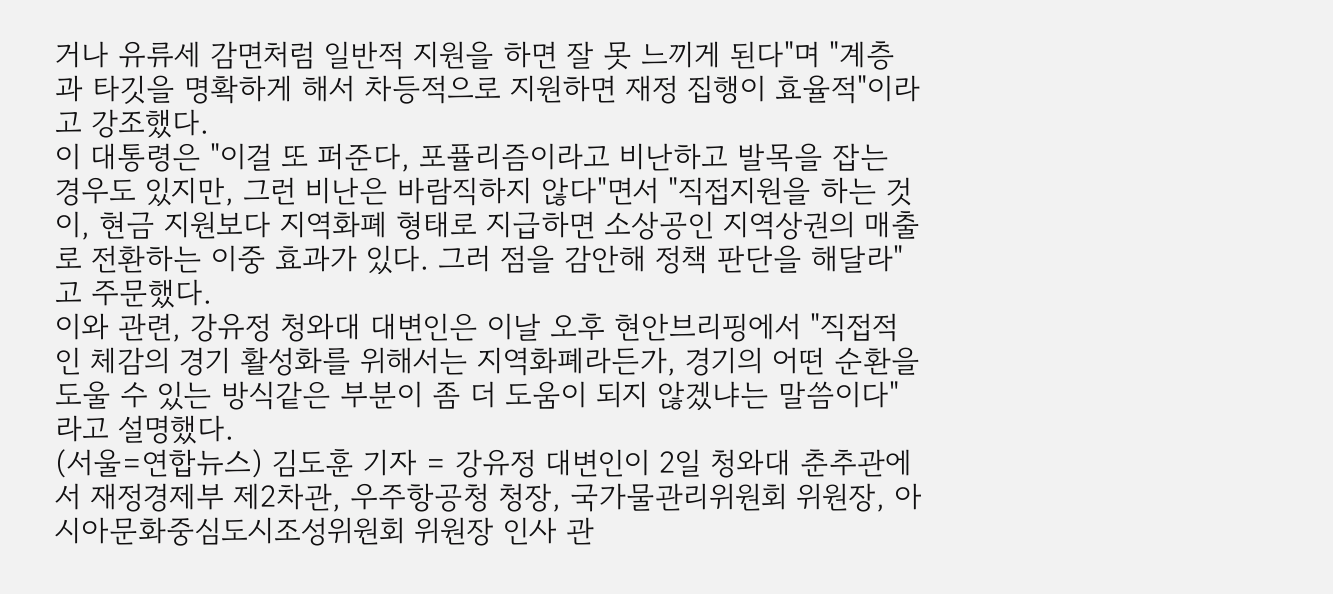거나 유류세 감면처럼 일반적 지원을 하면 잘 못 느끼게 된다"며 "계층과 타깃을 명확하게 해서 차등적으로 지원하면 재정 집행이 효율적"이라고 강조했다.
이 대통령은 "이걸 또 퍼준다, 포퓰리즘이라고 비난하고 발목을 잡는 경우도 있지만, 그런 비난은 바람직하지 않다"면서 "직접지원을 하는 것이, 현금 지원보다 지역화폐 형태로 지급하면 소상공인 지역상권의 매출로 전환하는 이중 효과가 있다. 그러 점을 감안해 정책 판단을 해달라"고 주문했다.
이와 관련, 강유정 청와대 대변인은 이날 오후 현안브리핑에서 "직접적인 체감의 경기 활성화를 위해서는 지역화폐라든가, 경기의 어떤 순환을 도울 수 있는 방식같은 부분이 좀 더 도움이 되지 않겠냐는 말씀이다"라고 설명했다.
(서울=연합뉴스) 김도훈 기자 = 강유정 대변인이 2일 청와대 춘추관에서 재정경제부 제2차관, 우주항공청 청장, 국가물관리위원회 위원장, 아시아문화중심도시조성위원회 위원장 인사 관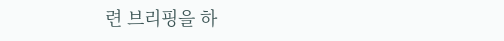련 브리핑을 하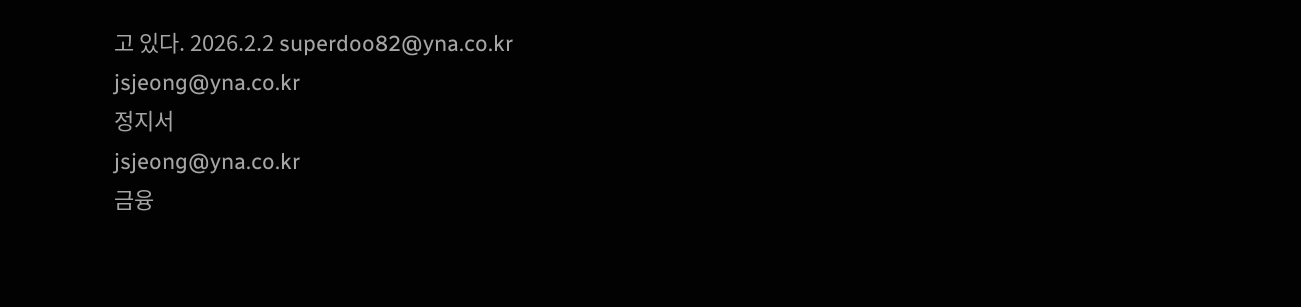고 있다. 2026.2.2 superdoo82@yna.co.kr
jsjeong@yna.co.kr
정지서
jsjeong@yna.co.kr
금융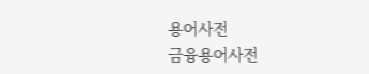용어사전
금융용어사전